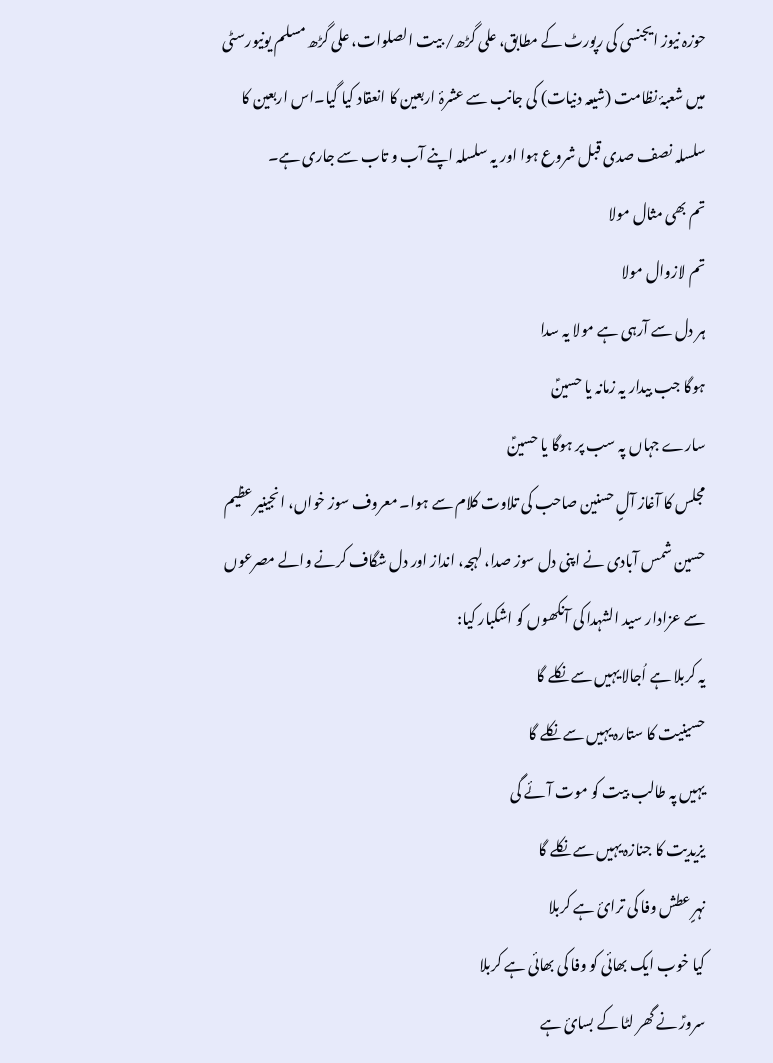حوزہ نیوز ایجنسی کی رپورٹ کے مطابق، علی گڑھ/ بیت الصلوات، علی گڑھ مسلم یونیورسٹی میں شعبۂ نظامت (شیعہ دنیات) کی جانب سے عشرۂ اربعین کا انعقاد کیا گیا۔اس اربعین کا سلسلہ نصف صدی قبل شروع ہوا اور یہ سلسلہ اپنے آب و تاب سے جاری ہے۔
تم بھی مثال مولا
تم لازوال مولا
ہر دل سے آرہی ہے مولا یہ سدا
ہوگا جب بیدار یہ زمانہ یا حسینؑ
سارے جہاں پہ سب پر ہوگا یا حسینؑ
مجلس کا آغاز آلٍ حسنین صاحب کی تلاوت کلام سے ہوا۔ معروف سوز خواں، انجینیر عظیم حسین شمس آبادی نے اپنی دل سوز صدا، لہجہ، انداز اور دل شگاف کرنے والے مصرعوں سے عزادار سید الشہدا کی آنکھوں کو اشکبار کیا:
یہ کربلا ہے اُجالا یہیں سے نکلے گا
حسینیت کا ستارہ یہیں سے نکلے گا
یہیں پہ طالب بیت کو موت آئے گی
یزیدیت کا جنازہ یہیں سے نکلے گا
نہرٍ عطش وفا کی ترائ ہے کربلا
کیا خوب ایک بھائی کو وفا کی بھائی ہے کربلا
سرورؑ نے گھر لٹا کے بسائ ہے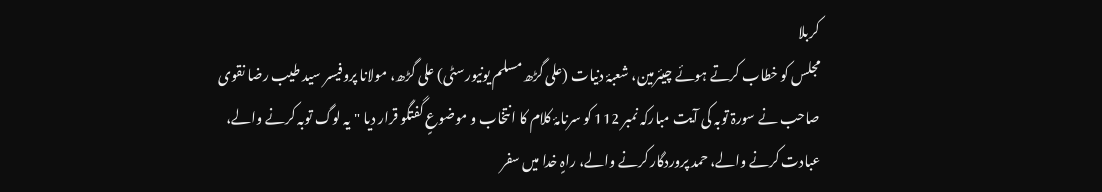کربلا
مجلس کو خطاب کرتے ہوئے چیئرمین، شعبۂ دنیات (علی گڑھ مسلم یونیورسٹی) علی گڑھ، مولانا پروفیسر سید طیب رضا نقوی صاحب نے سورۃ توبہ کی آیت مبارکہ نمبر 112 کو سرنامۂ کلام کا انتخاب و موضوعٍ گفتگو قرار دیا "یہ لوگ توبہ کرنے والے، عبادت کرنے والے، حمد پروردگار کرنے والے، راہٍ خدا میں سفر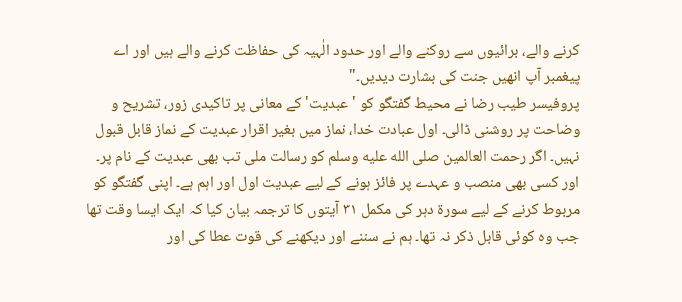کرنے والے، برائیوں سے روکنے والے اور حدود الٰہیہ کی حفاظت کرنے والے ہیں اور اے پیغمبر آپ انھیں جنت کی بشارت دیدیں۔"
پروفیسر طیب رضا نے محیط گفتگو کو 'عبدیت' کے معانی پر تاکیدی زور، تشریح و وضاحت پر روشنی ڈالی۔ اول عبادت خدا، نماز میں بغیر اقرار عبدیت کے نماز قابل قبول نہیں۔ اگر رحمت العالمین صلى الله عليه وسلم کو رسالت ملی تب بھی عبدیت کے نام پر۔ اور کسی بھی منصب و عہدے پر فائز ہونے کے لیے عبدیت اول اور اہم ہے۔ اپنی گفتگو کو مربوط کرنے کے لیے سورۃ دہر کی مکمل ۳۱ آیتوں کا ترجمہ بیان کیا کہ ایک ایسا وقت تھا جب وہ کوئی قابل ذکر نہ تھا۔ ہم نے سننے اور دیکھنے کی قوت عطا کی اور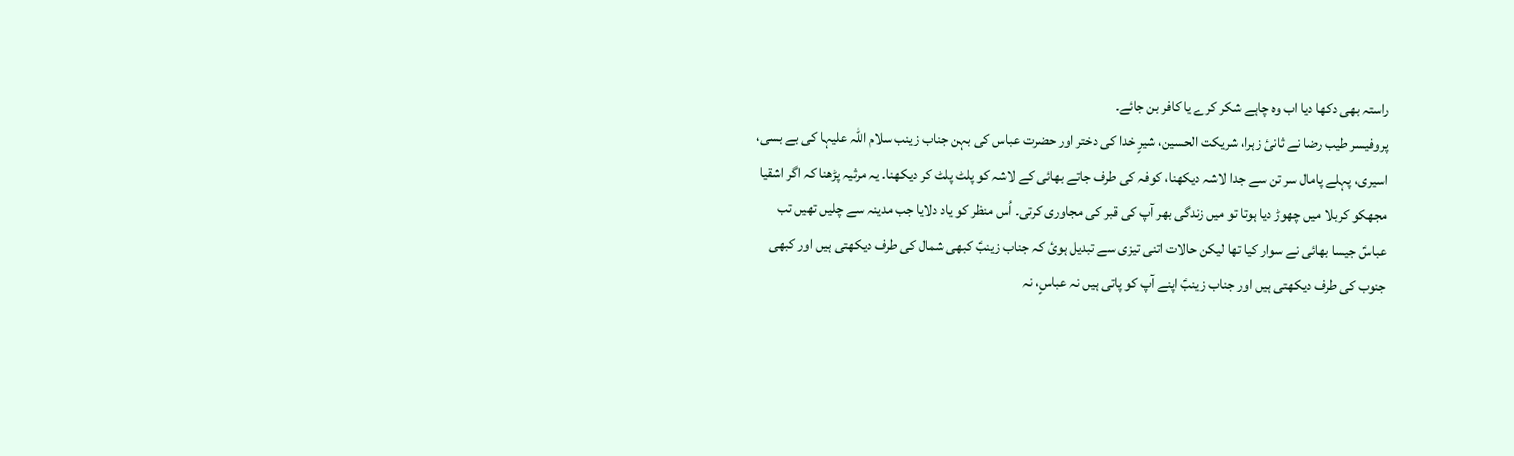راستہ بھی دکھا دیا اب وہ چاہے شکر کرے یا کافر بن جائے۔
پروفیسر طیب رضا نے ثانیٔ زہرا، شریکت الحسین، شیرٍ خدا کی دختر اور حضرت عباس کی بہن جناب زینب سلام اللہ علیہا کی بے بسی، اسیری، پہلے پامال سر تن سے جدا لاشہ دیکھنا، کوفہ کی طرف جاتے بھائی کے لاشہ کو پلٹ پلٹ کر دیکھنا۔ یہ مرثیہ پڑھنا کہ اگر اشقیا مجھکو کربلا میں چھوڑ دیا ہوتا تو میں زندگی بھر آپ کی قبر کی مجاوری کرتی۔ اُس منظر کو یاد دلایا جب مدینہ سے چلیں تھیں تب عباسؑ جیسا بھائی نے سوار کیا تھا لیکن حالات اتنی تیزی سے تبدیل ہوئ کہ جناب زینبؑ کبھی شمال کی طرف دیکھتی ہیں اور کبھی جنوب کی طرف دیکھتی ہیں اور جناب زینبؑ اپنے آپ کو پاتی ہیں نہ عباسٍ، نہ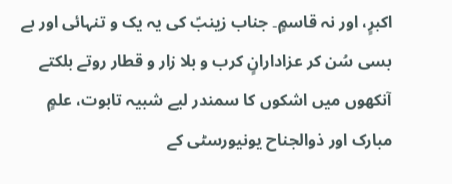اکبرٍ، اور نہ قاسمٍ۔ جناب زینبؑ کی یہ یک و تنہائی اور بے بسی سُن کر عزادارانٍ کرب و بلا زار و قطار روتے بلکتے آنکھوں میں اشکوں کا سمندر لیے شبیہ تابوت، علمٍ مبارک اور ذوالجناح یونیورسٹی کے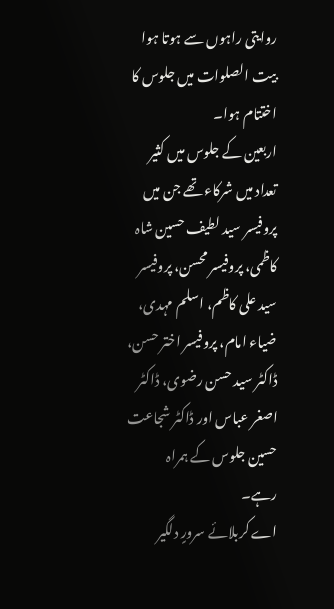روایتی راہوں سے ہوتا ہوا بیت الصلوات میں جلوس کا اختتام ہوا۔
اربعین کے جلوس میں کثیر تعداد میں شرکاء تھے جن میں پروفیسر سید لطیف حسین شاہ کاظمی، پروفیسر محسن، پروفیسر سید علی کاظم، اسلم مہدی، ضیاء امام، پروفیسر اختر حسن، ڈاکٹر سید حسن رضوی، ڈاکٹر اصغر عباس اور ڈاکٹر شجاعت حسین جلوس کے ہمراہ رہے۔
اے کربلائے سرورٍ دلگیر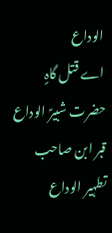الوداع
اے قتل گاہٍ حضرت شبیرؑ الوداع
قبر ابن صاحب تطہیر الوداع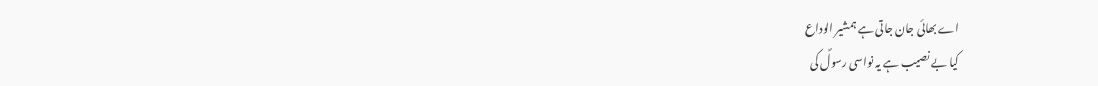اے بھائی جان جاتی ہے ہمشیر الوداع
کیا بے نصیب ہے یہ نواسی رسولؐ کی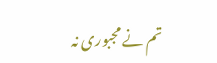تم نے مجبوری نہ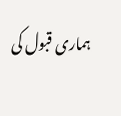ہماری قبول کی